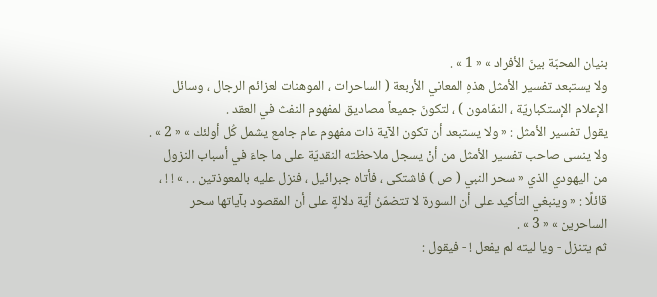بنيان المحبّة بينَ الأفراد » « 1 » .
ولا يستبعد تفسير الأمثل هذهِ المعاني الأربعة ( الساحرات ، الموهنات لعزائم الرجال ، وسائل الإعلام الإستكباريّة ، النمّامون ) ، لتكونَ جميعاً مصاديق لمفهوم النفث في العقد .
يقول تفسير الأمثل : « ولا يستبعد أن تكون الآية ذات مفهوم عام جامع يشمل كُل أولئك » « 2 » .
ولا ينسى صاحب تفسير الأمثل من أنْ يسجل ملاحظته النقديّة على ما جاءَ في أسباب النزول من اليهودي الذي « سحر النبي ( ص ) فاشتكى ، فأتاه جبرائيل ، فنزل عليه بالمعوذتين . . » ! ! ، قائلًا : « وينبغي التأكيد على أن السورة لا تتضمّنُ أيّة دلالةٍ على أن المقصود بآياتها سحر الساحرين » « 3 » .
ثم يتنزل - ويا ليته لم يفعل ! - فيقول :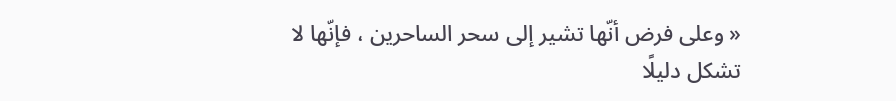« وعلى فرض أنّها تشير إلى سحر الساحرين ، فإنّها لا تشكل دليلًا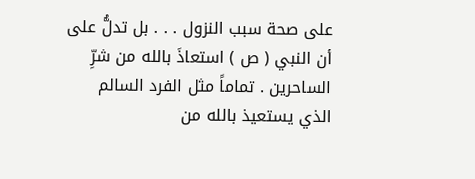على صحة سبب النزول . . . بل تدلُّ على أن النبي ( ص ) استعاذَ بالله من شرِّ الساحرين . تماماً مثل الفرد السالم الذي يستعيذ بالله من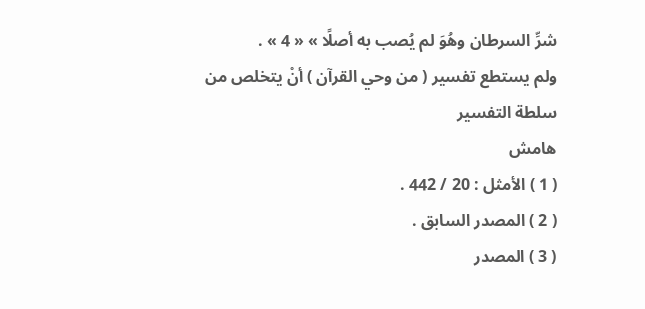شرِّ السرطان وهُوَ لم يُصب به أصلًا » « 4 » .
ولم يستطع تفسير ( من وحي القرآن ) أنْ يتخلص من سلطة التفسير
هامش
( 1 ) الأمثل : 20 / 442 .
( 2 ) المصدر السابق .
( 3 ) المصدر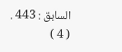السابق : 443 .
( 4 )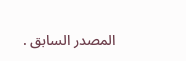المصدر السابق .